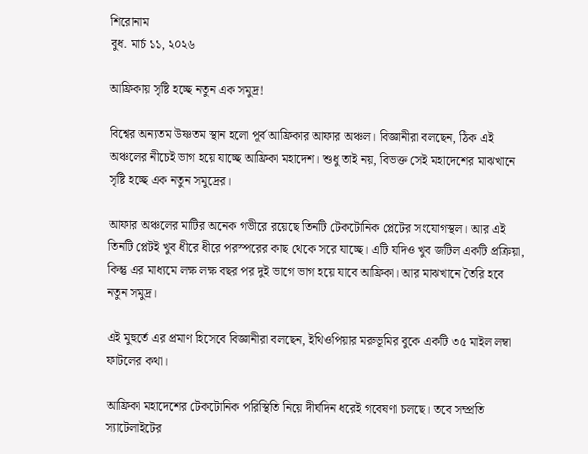শিরোনাম
বুধ. মার্চ ১১, ২০২৬

আফ্রিকায় সৃষ্টি হচ্ছে নতুন এক সমুদ্র!

বিশ্বের অন্যতম উষ্ণতম স্থান হলো পূর্ব আফ্রিকার আফার অঞ্চল। বিজ্ঞানীরা বলছেন, ঠিক এই অঞ্চলের নীচেই ভাগ হয়ে যাচ্ছে আফ্রিকা মহাদেশ। শুধু তাই নয়, বিভক্ত সেই মহাদেশের মাঝখানে সৃষ্টি হচ্ছে এক নতুন সমুদ্রের।

আফার অঞ্চলের মাটির অনেক গভীরে রয়েছে তিনটি টেকটোনিক প্লেটের সংযোগস্থল। আর এই তিনটি প্লেটই খুব ধীরে ধীরে পরস্পরের কাছ থেকে সরে যাচ্ছে। এটি যদিও খুব জটিল একটি প্রক্রিয়া, কিন্তু এর মাধ্যমে লক্ষ লক্ষ বছর পর দুই ভাগে ভাগ হয়ে যাবে আফ্রিকা। আর মাঝখানে তৈরি হবে নতুন সমুদ্র।

এই মুহুর্তে এর প্রমাণ হিসেবে বিজ্ঞানীরা বলছেন, ইথিওপিয়ার মরুভূমির বুকে একটি ৩৫ মাইল লম্বা ফাটলের কথা।

আফ্রিকা মহাদেশের টেকটোনিক পরিস্থিতি নিয়ে দীর্ঘদিন ধরেই গবেষণা চলছে। তবে সম্প্রতি স্যাটেলাইটের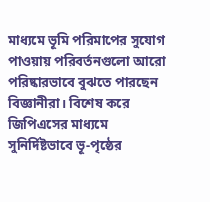মাধ্যমে ভূমি পরিমাপের সুযোগ পাওয়ায় পরিবর্তনগুলো আরো পরিষ্কারভাবে বুঝতে পারছেন বিজ্ঞানীরা। বিশেষ করে জিপিএসের মাধ্যমে সুনির্দিষ্টভাবে ভূ-পৃষ্ঠের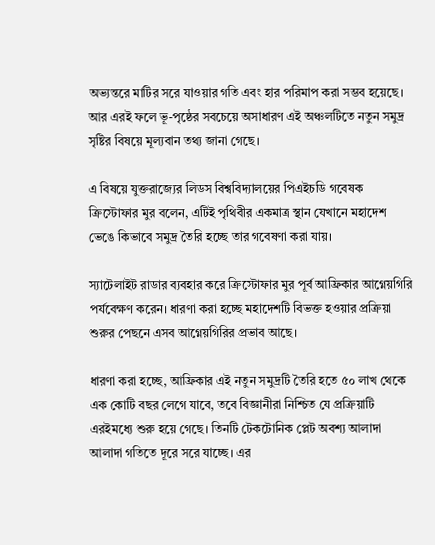অভ্যন্তরে মাটির সরে যাওয়ার গতি এবং হার পরিমাপ করা সম্ভব হয়েছে। আর এরই ফলে ভূ-পৃষ্ঠের সবচেয়ে অসাধারণ এই অঞ্চলটিতে নতুন সমুদ্র সৃষ্টির বিষয়ে মূল্যবান তথ্য জানা গেছে।

এ বিষয়ে যুক্তরাজ্যের লিডস বিশ্ববিদ্যালয়ের পিএইচডি গবেষক ক্রিস্টোফার মুর বলেন, এটিই পৃথিবীর একমাত্র স্থান যেখানে মহাদেশ ভেঙে কিভাবে সমুদ্র তৈরি হচ্ছে তার গবেষণা করা যায়।

স্যাটেলাইট রাডার ব্যবহার করে ক্রিস্টোফার মুর পূর্ব আফ্রিকার আগ্নেয়গিরি পর্যবেক্ষণ করেন। ধারণা করা হচ্ছে মহাদেশটি বিভক্ত হওয়ার প্রক্রিয়া শুরুর পেছনে এসব আগ্নেয়গিরির প্রভাব আছে।

ধারণা করা হচ্ছে, আফ্রিকার এই নতুন সমুদ্রটি তৈরি হতে ৫০ লাখ থেকে এক কোটি বছর লেগে যাবে, তবে বিজ্ঞানীরা নিশ্চিত যে প্রক্রিয়াটি এরইমধ্যে শুরু হয়ে গেছে। তিনটি টেকটোনিক প্লেট অবশ্য আলাদা আলাদা গতিতে দূরে সরে যাচ্ছে। এর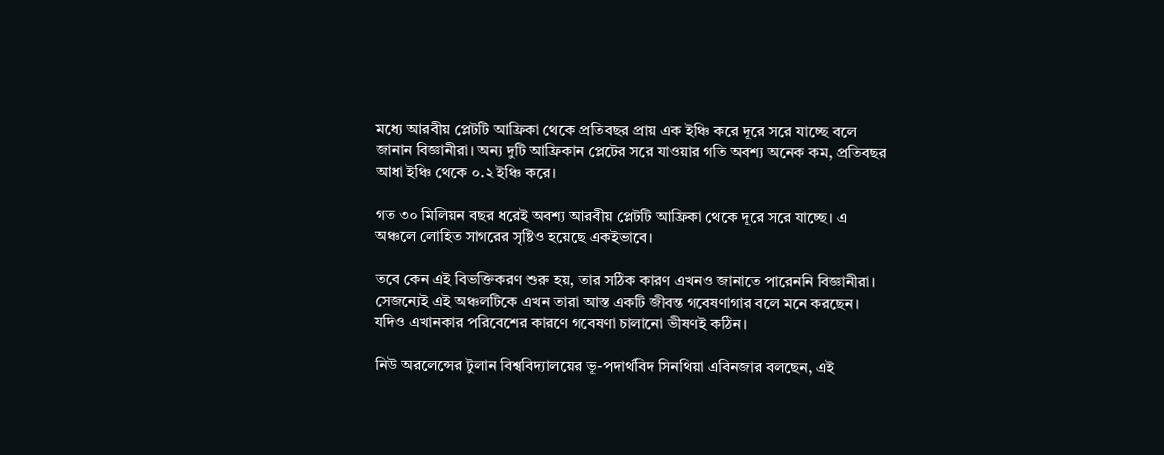মধ্যে আরবীয় প্লেটটি আফ্রিকা থেকে প্রতিবছর প্রায় এক ইঞ্চি করে দূরে সরে যাচ্ছে বলে জানান বিজ্ঞানীরা। অন্য দুটি আফ্রিকান প্লেটের সরে যাওয়ার গতি অবশ্য অনেক কম, প্রতিবছর আধা ইঞ্চি থেকে ০.২ ইঞ্চি করে।

গত ৩০ মিলিয়ন বছর ধরেই অবশ্য আরবীয় প্লেটটি আফ্রিকা থেকে দূরে সরে যাচ্ছে। এ অঞ্চলে লোহিত সাগরের সৃষ্টিও হয়েছে একইভাবে।

তবে কেন এই বিভক্তিকরণ শুরু হয়, তার সঠিক কারণ এখনও জানাতে পারেননি বিজ্ঞানীরা। সেজন্যেই এই অঞ্চলটিকে এখন তারা আস্ত একটি জীবন্ত গবেষণাগার বলে মনে করছেন। যদিও এখানকার পরিবেশের কারণে গবেষণা চালানো ভীষণই কঠিন।

নিউ অরলেন্সের টুলান বিশ্ববিদ্যালয়ের ভূ-পদার্থবিদ সিনথিয়া এবিনজার বলছেন, এই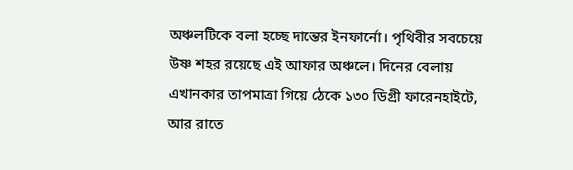অঞ্চলটিকে বলা হচ্ছে দান্তের ইনফার্নো। পৃথিবীর সবচেয়ে উষ্ণ শহর রয়েছে এই আফার অঞ্চলে। দিনের বেলায় এখানকার তাপমাত্রা গিয়ে ঠেকে ১৩০ ডিগ্রী ফারেনহাইটে, আর রাতে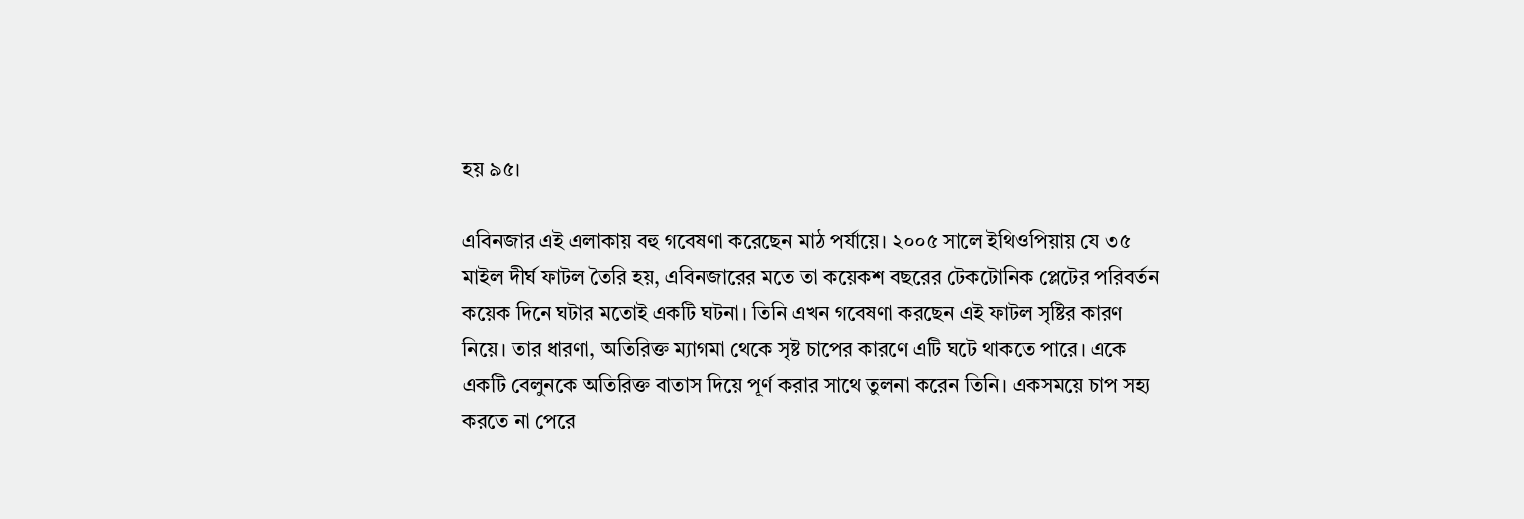হয় ৯৫।

এবিনজার এই এলাকায় বহু গবেষণা করেছেন মাঠ পর্যায়ে। ২০০৫ সালে ইথিওপিয়ায় যে ৩৫ মাইল দীর্ঘ ফাটল তৈরি হয়, এবিনজারের মতে তা কয়েকশ বছরের টেকটোনিক প্লেটের পরিবর্তন কয়েক দিনে ঘটার মতোই একটি ঘটনা। তিনি এখন গবেষণা করছেন এই ফাটল সৃষ্টির কারণ নিয়ে। তার ধারণা, অতিরিক্ত ম্যাগমা থেকে সৃষ্ট চাপের কারণে এটি ঘটে থাকতে পারে। একে একটি বেলুনকে অতিরিক্ত বাতাস দিয়ে পূর্ণ করার সাথে তুলনা করেন তিনি। একসময়ে চাপ সহ্য করতে না পেরে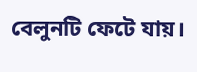বেলুনটি ফেটে যায়।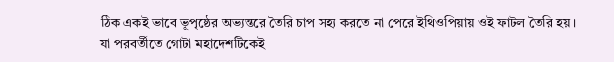ঠিক একই ভাবে ভূপৃষ্ঠের অভ্যন্তরে তৈরি চাপ সহ্য করতে না পেরে ইথিওপিয়ায় ওই ফাটল তৈরি হয়। যা পরবর্তীতে গোটা মহাদেশটিকেই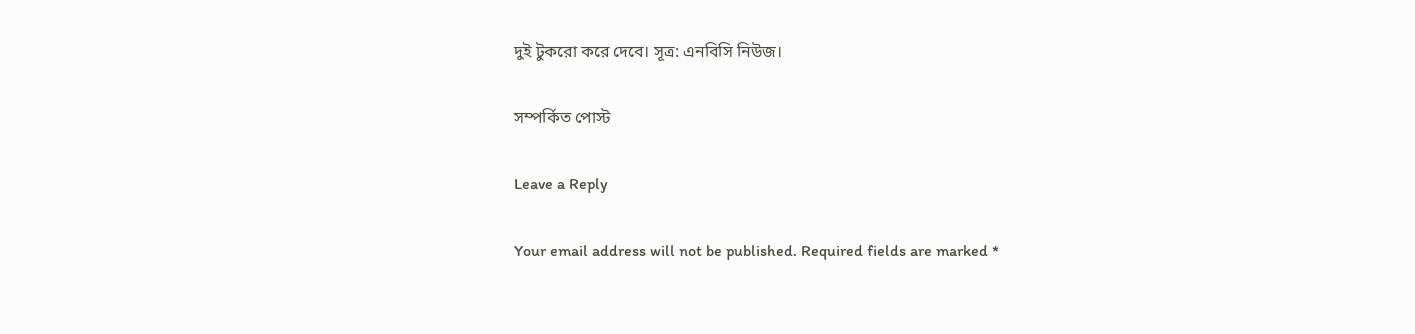দুই টুকরো করে দেবে। সূত্র: এনবিসি নিউজ।

সম্পর্কিত পোস্ট

Leave a Reply

Your email address will not be published. Required fields are marked *